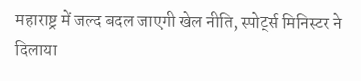महाराष्ट्र में जल्द बदल जाएगी खेल नीति, स्पोर्ट्स मिनिस्टर ने दिलाया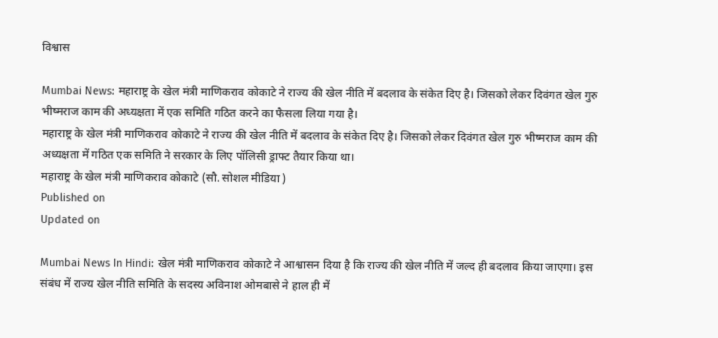विश्वास

Mumbai News: महाराष्ट्र के खेल मंत्री माणिकराव कोकाटे ने राज्य की खेल नीति में बदलाव के संकेत दिए है। जिसको लेकर दिवंगत खेल गुरु भीष्मराज काम की अध्यक्षता में एक समिति गठित करने का फैसला लिया गया है।
महाराष्ट्र के खेल मंत्री माणिकराव कोकाटे ने राज्य की खेल नीति में बदलाव के संकेत दिए है। जिसको लेकर दिवंगत खेल गुरु भीष्मराज काम की अध्यक्षता में गठित एक समिति ने सरकार के लिए पॉलिसी ड्राफ्ट तैयार किया था।
महाराष्ट्र के खेल मंत्री माणिकराव कोकाटे (सौ. सोशल मीडिया )
Published on
Updated on

Mumbai News In Hindi: खेल मंत्री माणिकराव कोकाटे ने आश्वासन दिया है कि राज्य की खेल नीति में जल्द ही बदलाव किया जाएगा। इस संबंध में राज्य खेल नीति समिति के सदस्य अविनाश ओमबासे ने हाल ही में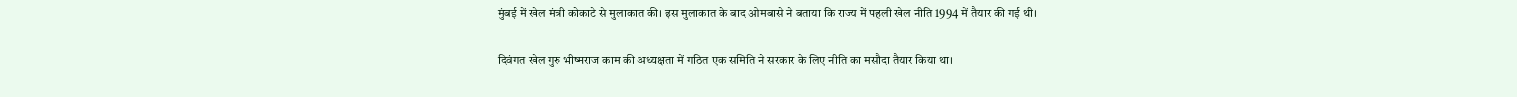मुंबई में खेल मंत्री कोकाटे से मुलाकात की। इस मुलाकात के बाद ओमबासे ने बताया कि राज्य में पहली खेल नीति 1994 में तैयार की गई थी।

दिवंगत खेल गुरु भीष्मराज काम की अध्यक्षता में गठित एक समिति ने सरकार के लिए नीति का मसौदा तैयार किया था।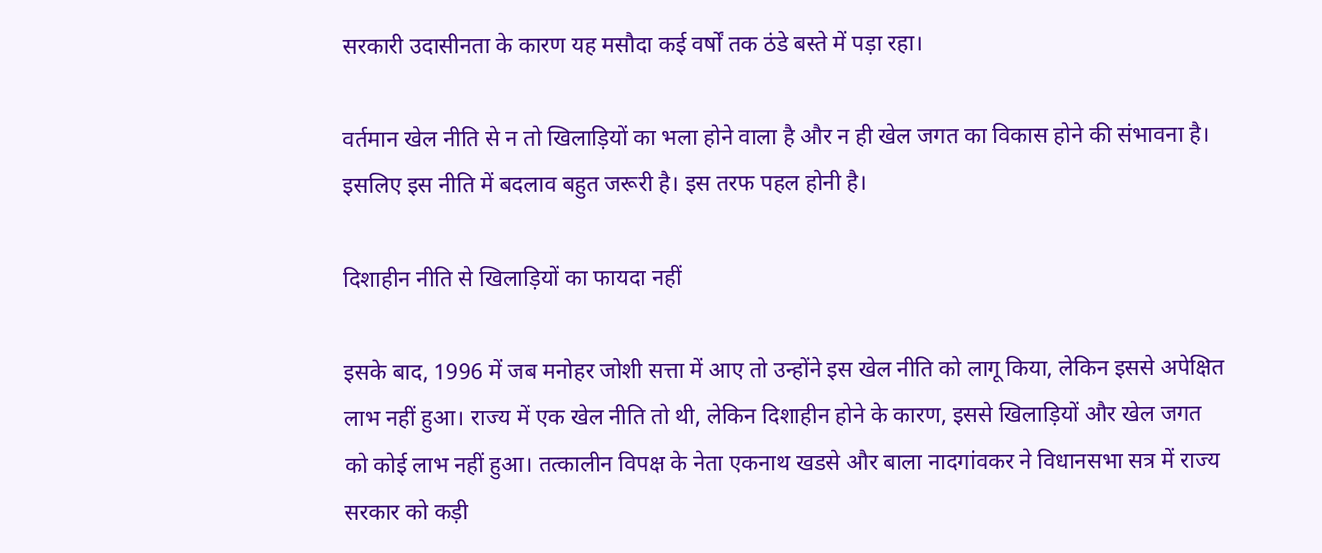सरकारी उदासीनता के कारण यह मसौदा कई वर्षों तक ठंडे बस्ते में पड़ा रहा।

वर्तमान खेल नीति से न तो खिलाड़ियों का भला होने वाला है और न ही खेल जगत का विकास होने की संभावना है। इसलिए इस नीति में बदलाव बहुत जरूरी है। इस तरफ पहल होनी है।

दिशाहीन नीति से खिलाड़ियों का फायदा नहीं

इसके बाद, 1996 में जब मनोहर जोशी सत्ता में आए तो उन्होंने इस खेल नीति को लागू किया, लेकिन इससे अपेक्षित लाभ नहीं हुआ। राज्य में एक खेल नीति तो थी, लेकिन दिशाहीन होने के कारण, इससे खिलाड़ियों और खेल जगत को कोई लाभ नहीं हुआ। तत्कालीन विपक्ष के नेता एकनाथ खडसे और बाला नादगांवकर ने विधानसभा सत्र में राज्य सरकार को कड़ी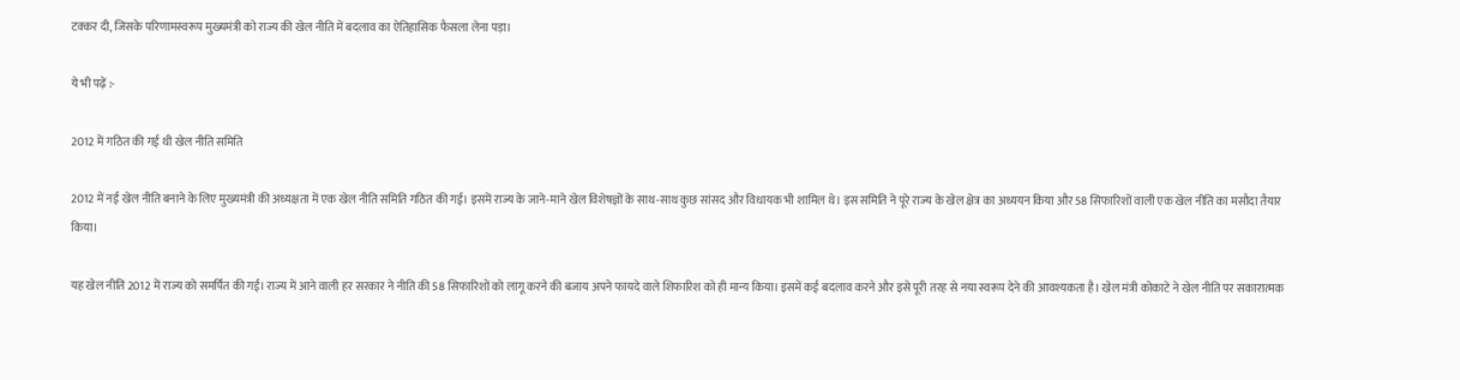टक्कर दी, जिसके परिणामस्वरूप मुख्यमंत्री को राज्य की खेल नीति में बदलाव का ऐतिहासिक फैसला लेना पड़ा।

ये भी पढ़ें :-

2012 में गठित की गई थी खेल नीति समिति

2012 में नई खेल नीति बनाने के लिए मुख्यमंत्री की अध्यक्षता में एक खेल नीति समिति गठित की गई। इसमें राज्य के जाने-माने खेल विशेषज्ञों के साथ-साथ कुछ सांसद और विधायक भी शामिल थे। इस समिति ने पूरे राज्य के खेल क्षेत्र का अध्ययन किया और 58 सिफारिशों वाली एक खेल नीति का मसौदा तैयार किया।

यह खेल नीति 2012 में राज्य को समर्पित की गई। राज्य में आने वाली हर सरकार ने नीति की 58 सिफारिशों को लागू करने की बजाय अपने फायदे वाले शिफारिश को ही मान्य किया। इसमें कई बदलाव करने और इसे पूरी तरह से नया स्वरूप देने की आवश्यकता है। खेल मंत्री कोकाटे ने खेल नीति पर सकारात्मक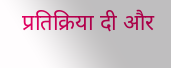प्रतिक्रिया दी और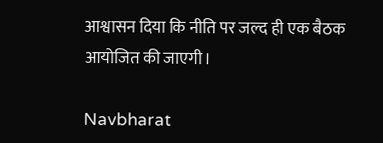आश्वासन दिया कि नीति पर जल्द ही एक बैठक आयोजित की जाएगी।

Navbharat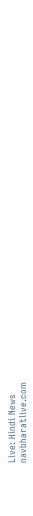Live: Hindi News
navbharatlive.com